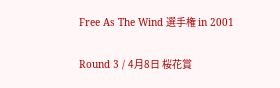Free As The Wind 選手権 in 2001

Round 3 / 4月8日 桜花賞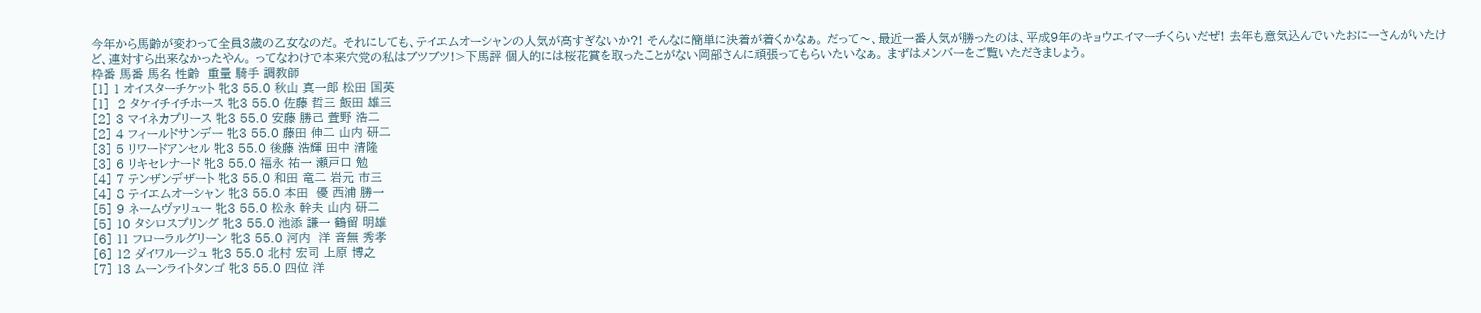今年から馬齢が変わって全員3歳の乙女なのだ。 それにしても、テイエムオーシャンの人気が高すぎないか?! そんなに簡単に決着が着くかなぁ。 だって〜、最近一番人気が勝ったのは、平成9年のキョウエイマーチくらいだぜ! 去年も意気込んでいたおにーさんがいたけど、連対すら出来なかったやん。 ってなわけで本来穴党の私はブツブツ!>下馬評 個人的には桜花賞を取ったことがない岡部さんに頑張ってもらいたいなぁ。 まずはメンバーをご覧いただきましょう。
枠番 馬番 馬名 性齢  重量 騎手 調教師
[1] 1 オイスターチケット 牝3 55.0 秋山 真一郎 松田 国英
[1]  2 タケイチイチホース 牝3 55.0 佐藤 哲三 飯田 雄三
[2] 3 マイネカプリース 牝3 55.0 安藤 勝己 萱野 浩二
[2] 4 フィールドサンデー 牝3 55.0 藤田 伸二 山内 研二
[3] 5 リワードアンセル 牝3 55.0 後藤 浩輝 田中 清隆
[3] 6 リキセレナード 牝3 55.0 福永 祐一 瀬戸口 勉
[4] 7 テンザンデザート 牝3 55.0 和田 竜二 岩元 市三
[4] 8 テイエムオーシャン 牝3 55.0 本田  優 西浦 勝一
[5] 9 ネームヴァリュー 牝3 55.0 松永 幹夫 山内 研二
[5] 10 タシロスプリング 牝3 55.0 池添 謙一 鶴留 明雄
[6] 11 フローラルグリーン 牝3 55.0 河内  洋 音無 秀孝
[6] 12 ダイワルージュ 牝3 55.0 北村 宏司 上原 博之
[7] 13 ムーンライトタンゴ 牝3 55.0 四位 洋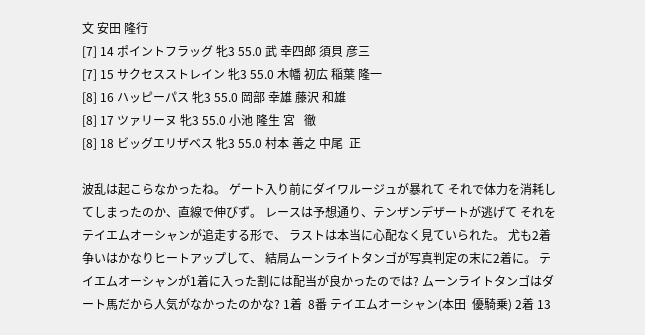文 安田 隆行
[7] 14 ポイントフラッグ 牝3 55.0 武 幸四郎 須貝 彦三
[7] 15 サクセスストレイン 牝3 55.0 木幡 初広 稲葉 隆一
[8] 16 ハッピーパス 牝3 55.0 岡部 幸雄 藤沢 和雄
[8] 17 ツァリーヌ 牝3 55.0 小池 隆生 宮   徹
[8] 18 ビッグエリザベス 牝3 55.0 村本 善之 中尾  正

波乱は起こらなかったね。 ゲート入り前にダイワルージュが暴れて それで体力を消耗してしまったのか、直線で伸びず。 レースは予想通り、テンザンデザートが逃げて それをテイエムオーシャンが追走する形で、 ラストは本当に心配なく見ていられた。 尤も2着争いはかなりヒートアップして、 結局ムーンライトタンゴが写真判定の末に2着に。 テイエムオーシャンが1着に入った割には配当が良かったのでは? ムーンライトタンゴはダート馬だから人気がなかったのかな? 1着  8番 テイエムオーシャン(本田  優騎乗) 2着 13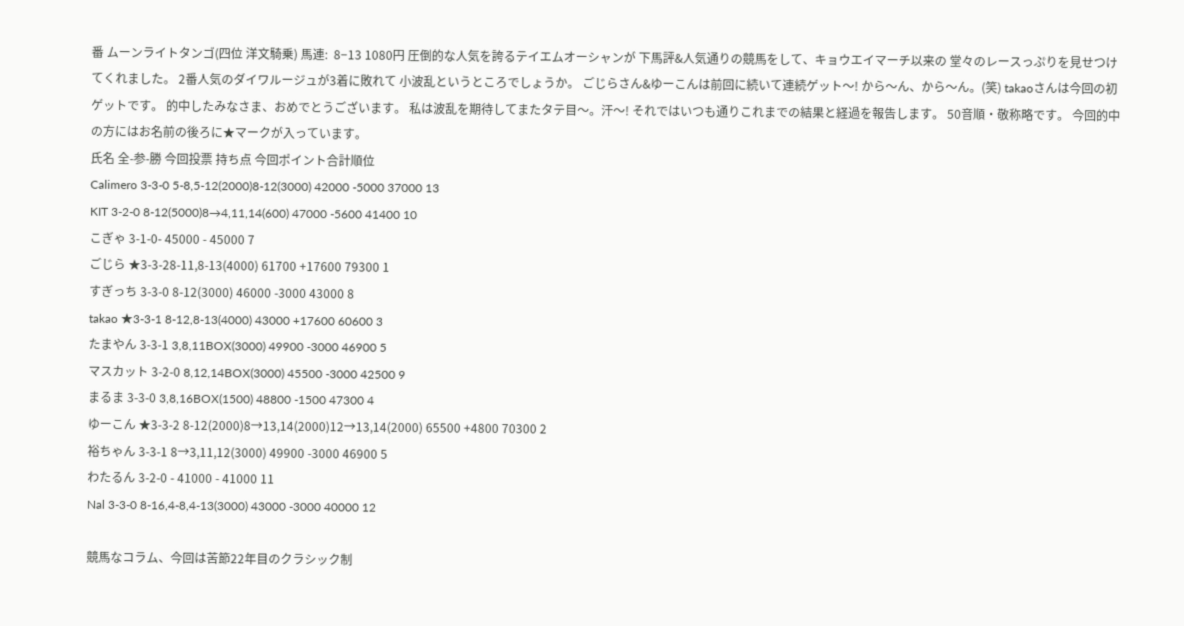番 ムーンライトタンゴ(四位 洋文騎乗) 馬連:  8−13 1080円 圧倒的な人気を誇るテイエムオーシャンが 下馬評&人気通りの競馬をして、キョウエイマーチ以来の 堂々のレースっぷりを見せつけてくれました。 2番人気のダイワルージュが3着に敗れて 小波乱というところでしょうか。 ごじらさん&ゆーこんは前回に続いて連続ゲット〜! から〜ん、から〜ん。(笑) takaoさんは今回の初ゲットです。 的中したみなさま、おめでとうございます。 私は波乱を期待してまたタテ目〜。汗〜! それではいつも通りこれまでの結果と経過を報告します。 50音順・敬称略です。 今回的中の方にはお名前の後ろに★マークが入っています。
氏名 全-参-勝 今回投票 持ち点 今回ポイント合計順位
Calimero 3-3-0 5-8,5-12(2000)8-12(3000) 42000 -5000 37000 13
KIT 3-2-0 8-12(5000)8→4,11,14(600) 47000 -5600 41400 10
こぎゃ 3-1-0- 45000 - 45000 7
ごじら ★3-3-28-11,8-13(4000) 61700 +17600 79300 1
すぎっち 3-3-0 8-12(3000) 46000 -3000 43000 8
takao ★3-3-1 8-12,8-13(4000) 43000 +17600 60600 3
たまやん 3-3-1 3,8,11BOX(3000) 49900 -3000 46900 5
マスカット 3-2-0 8,12,14BOX(3000) 45500 -3000 42500 9
まるま 3-3-0 3,8,16BOX(1500) 48800 -1500 47300 4
ゆーこん ★3-3-2 8-12(2000)8→13,14(2000)12→13,14(2000) 65500 +4800 70300 2
裕ちゃん 3-3-1 8→3,11,12(3000) 49900 -3000 46900 5
わたるん 3-2-0 - 41000 - 41000 11
Nal 3-3-0 8-16,4-8,4-13(3000) 43000 -3000 40000 12

競馬なコラム、今回は苦節22年目のクラシック制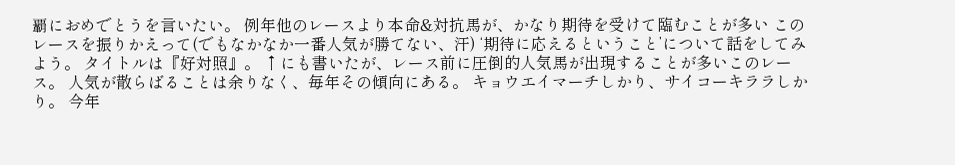覇におめでとうを言いたい。 例年他のレースより本命&対抗馬が、かなり期待を受けて臨むことが多い このレースを振りかえって(でもなかなか一番人気が勝てない、汗) ‘期待に応えるということ’について話をしてみよう。 タイトルは『好対照』。 ↑にも書いたが、レース前に圧倒的人気馬が出現することが多いこのレース。 人気が散らばることは余りなく、毎年その傾向にある。 キョウエイマーチしかり、サイコーキララしかり。 今年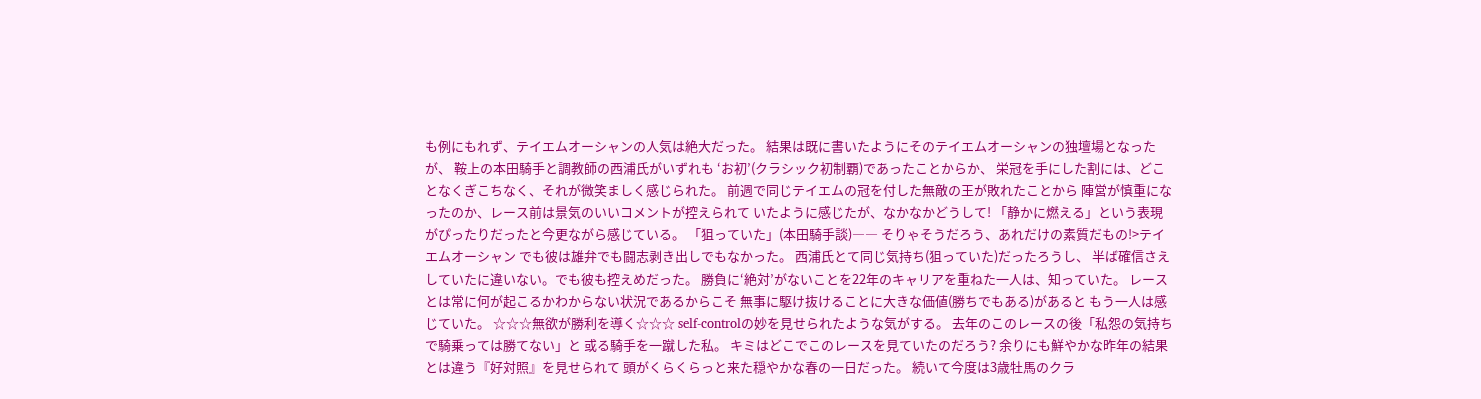も例にもれず、テイエムオーシャンの人気は絶大だった。 結果は既に書いたようにそのテイエムオーシャンの独壇場となったが、 鞍上の本田騎手と調教師の西浦氏がいずれも ‘お初’(クラシック初制覇)であったことからか、 栄冠を手にした割には、どことなくぎこちなく、それが微笑ましく感じられた。 前週で同じテイエムの冠を付した無敵の王が敗れたことから 陣営が慎重になったのか、レース前は景気のいいコメントが控えられて いたように感じたが、なかなかどうして! 「静かに燃える」という表現がぴったりだったと今更ながら感じている。 「狙っていた」(本田騎手談)―― そりゃそうだろう、あれだけの素質だもの!>テイエムオーシャン でも彼は雄弁でも闘志剥き出しでもなかった。 西浦氏とて同じ気持ち(狙っていた)だったろうし、 半ば確信さえしていたに違いない。でも彼も控えめだった。 勝負に‘絶対’がないことを22年のキャリアを重ねた一人は、知っていた。 レースとは常に何が起こるかわからない状況であるからこそ 無事に駆け抜けることに大きな価値(勝ちでもある)があると もう一人は感じていた。 ☆☆☆無欲が勝利を導く☆☆☆ self-controlの妙を見せられたような気がする。 去年のこのレースの後「私怨の気持ちで騎乗っては勝てない」と 或る騎手を一蹴した私。 キミはどこでこのレースを見ていたのだろう? 余りにも鮮やかな昨年の結果とは違う『好対照』を見せられて 頭がくらくらっと来た穏やかな春の一日だった。 続いて今度は3歳牡馬のクラ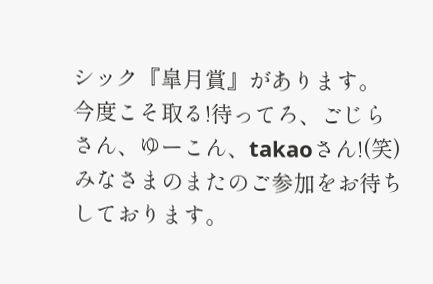シック『皐月賞』があります。 今度こそ取る!待ってろ、ごじらさん、ゆーこん、takaoさん!(笑) みなさまのまたのご参加をお待ちしております。